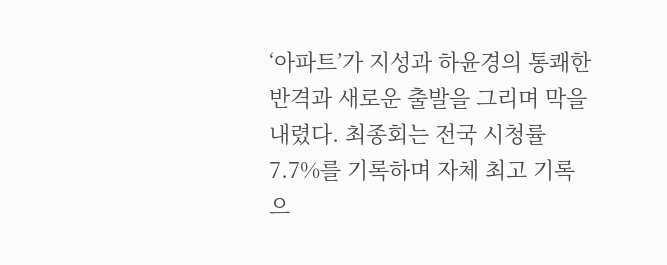‘아파트’가 지성과 하윤경의 통쾌한 반격과 새로운 출발을 그리며 막을 내렸다. 최종회는 전국 시청률 7.7%를 기록하며 자체 최고 기록으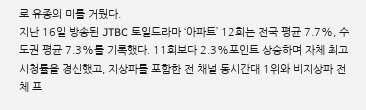로 유종의 미를 거뒀다.
지난 16일 방송된 JTBC 토일드라마 ‘아파트’ 12회는 전국 평균 7.7%, 수도권 평균 7.3%를 기록했다. 11회보다 2.3%포인트 상승하며 자체 최고 시청률을 경신했고, 지상파를 포함한 전 채널 동시간대 1위와 비지상파 전체 프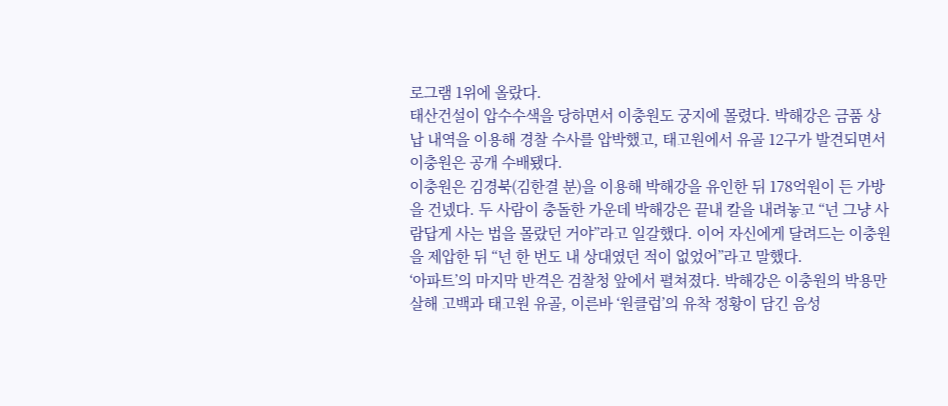로그램 1위에 올랐다.
태산건설이 압수수색을 당하면서 이충원도 궁지에 몰렸다. 박해강은 금품 상납 내역을 이용해 경찰 수사를 압박했고, 태고원에서 유골 12구가 발견되면서 이충원은 공개 수배됐다.
이충원은 김경북(김한결 분)을 이용해 박해강을 유인한 뒤 178억원이 든 가방을 건넸다. 두 사람이 충돌한 가운데 박해강은 끝내 칼을 내려놓고 “넌 그냥 사람답게 사는 법을 몰랐던 거야”라고 일갈했다. 이어 자신에게 달려드는 이충원을 제압한 뒤 “넌 한 번도 내 상대였던 적이 없었어”라고 말했다.
‘아파트’의 마지막 반격은 검찰청 앞에서 펼쳐졌다. 박해강은 이충원의 박용만 살해 고백과 태고원 유골, 이른바 ‘원클럽’의 유착 정황이 담긴 음성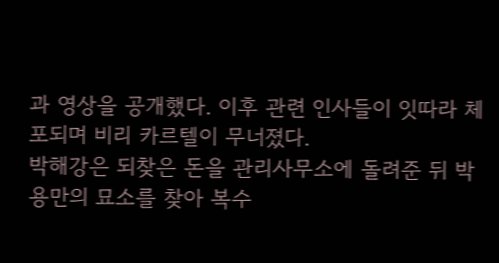과 영상을 공개했다. 이후 관련 인사들이 잇따라 체포되며 비리 카르텔이 무너졌다.
박해강은 되찾은 돈을 관리사무소에 돌려준 뒤 박용만의 묘소를 찾아 복수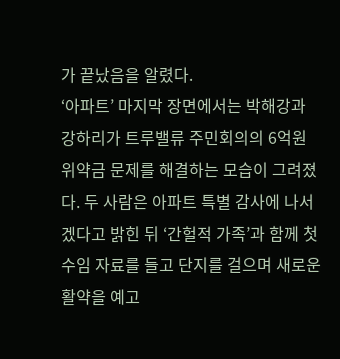가 끝났음을 알렸다.
‘아파트’ 마지막 장면에서는 박해강과 강하리가 트루밸류 주민회의의 6억원 위약금 문제를 해결하는 모습이 그려졌다. 두 사람은 아파트 특별 감사에 나서겠다고 밝힌 뒤 ‘간헐적 가족’과 함께 첫 수임 자료를 들고 단지를 걸으며 새로운 활약을 예고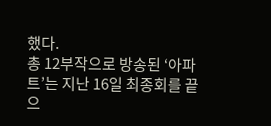했다.
총 12부작으로 방송된 ‘아파트’는 지난 16일 최종회를 끝으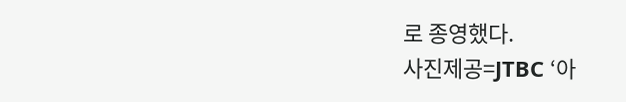로 종영했다.
사진제공=JTBC ‘아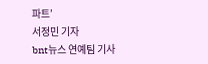파트’
서정민 기자
bnt뉴스 연예팀 기사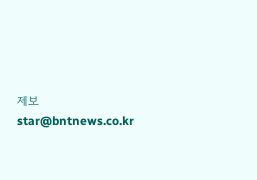제보 star@bntnews.co.kr